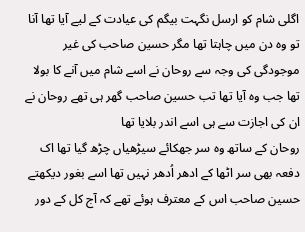اگلی شام کو ارسل نگہت بیگم کی عیادت کے لیے آیا تھا آنا تو وہ دن میں چاہتا تھا مگر حسین صاحب کی غیر موجودگی کی وجہ سے روحان نے اسے شام میں آنے کا بولا تھا جب وہ آیا تھا تب حسین صاحب گھر ہی تھے روحان نے ان کی اجازت سے ہی اسے اندر بلایا تھا
روحان کے ساتھ وہ سر جھکائے سیڑھیاں چڑھ گیا تھا اک دفعہ بھی سر اٹھا کے ادھر اُدھر نہیں تھا اسے بغور دیکھتے حسین صاحب اس کے معترف ہوئے تھے کہ آج کل کے دور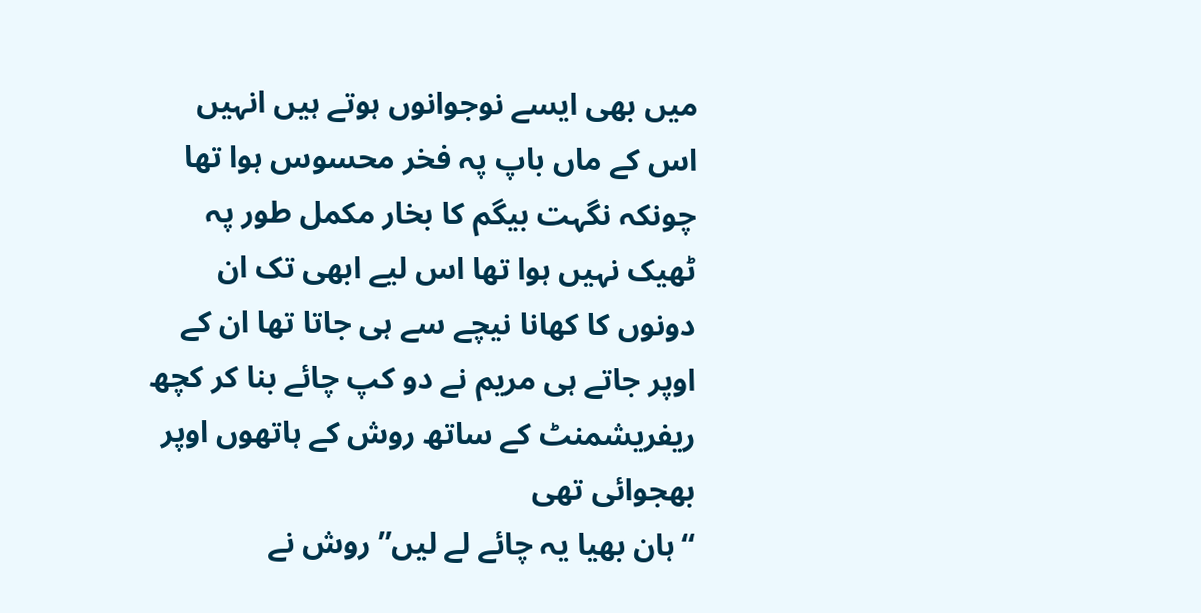میں بھی ایسے نوجوانوں ہوتے ہیں انہیں اس کے ماں باپ پہ فخر محسوس ہوا تھا
چونکہ نگہت بیگم کا بخار مکمل طور پہ ٹھیک نہیں ہوا تھا اس لیے ابھی تک ان دونوں کا کھانا نیچے سے ہی جاتا تھا ان کے اوپر جاتے ہی مریم نے دو کپ چائے بنا کر کچھ ریفریشمنٹ کے ساتھ روش کے ہاتھوں اوپر بھجوائی تھی
“ہان بھیا یہ چائے لے لیں” روش نے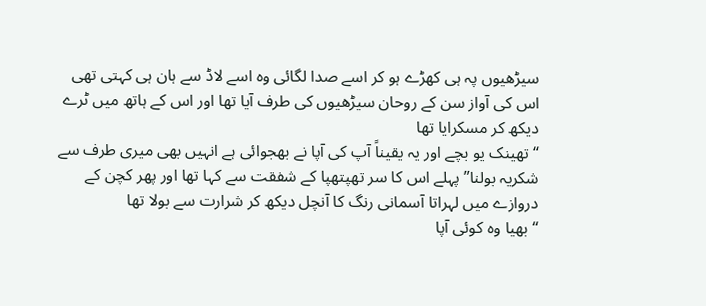سیڑھیوں پہ ہی کھڑے ہو کر اسے صدا لگائی وہ اسے لاڈ سے ہان ہی کہتی تھی اس کی آواز سن کے روحان سیڑھیوں کی طرف آیا تھا اور اس کے ہاتھ میں ٹرے دیکھ کر مسکرایا تھا
“تھینک یو بچے اور یہ یقیناً آپ کی آپا نے بھجوائی ہے انہیں بھی میری طرف سے شکریہ بولنا” پہلے اس کا سر تھپتھپا کے شفقت سے کہا تھا اور پھر کچن کے دروازے میں لہراتا آسمانی رنگ کا آنچل دیکھ کر شرارت سے بولا تھا
“بھیا وہ کوئی آپا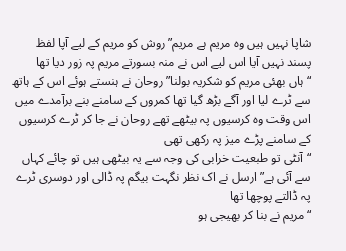شاپا نہیں ہیں وہ مریم ہے مریم” روش کو مریم کے لیے آپا لفظ پسند نہیں آیا اس لیے اس نے منہ بسورتے مریم پہ زور دیا تھا
“ہاں بھئی مریم کو شکریہ بولنا” روحان نے ہنستے ہوئے اس کے ہاتھ سے ٹرے لیا اور آگے بڑھ گیا تھا کمروں کے سامنے بنے برآمدے میں اس وقت وہ کرسیوں پہ بیٹھے تھے روحان نے جا کر ٹرے کرسیوں کے سامنے پڑے میز پہ رکھی تھی
“آنٹی تو طبعیت خرابی کی وجہ سے یہ بیٹھی ہیں تو چائے کہاں سے آئی ہے” ارسل نے اک نظر نگہت بیگم پہ ڈالی اور دوسری ٹرے پہ ڈالتے پوچھا تھا
“مریم نے بنا کر بھیجی ہو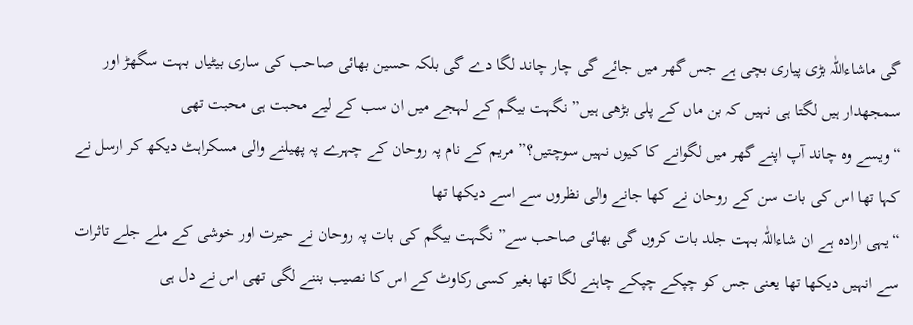گی ماشاءاللّٰہ بڑی پیاری بچی ہے جس گھر میں جائے گی چار چاند لگا دے گی بلکہ حسین بھائی صاحب کی ساری بیٹیاں بہت سگھڑ اور سمجھدار ہیں لگتا ہی نہیں کہ بن ماں کے پلی بڑھی ہیں” نگہت بیگم کے لہجے میں ان سب کے لیے محبت ہی محبت تھی
“ویسے وہ چاند آپ اپنے گھر میں لگوانے کا کیوں نہیں سوچتیں؟” مریم کے نام پہ روحان کے چہرے پہ پھیلنے والی مسکراہٹ دیکھ کر ارسل نے کہا تھا اس کی بات سن کے روحان نے کھا جانے والی نظروں سے اسے دیکھا تھا
“یہی ارادہ ہے ان شاءاللّٰہ بہت جلد بات کروں گی بھائی صاحب سے” نگہت بیگم کی بات پہ روحان نے حیرت اور خوشی کے ملے جلے تاثرات سے انہیں دیکھا تھا یعنی جس کو چپکے چپکے چاہنے لگا تھا بغیر کسی رکاوٹ کے اس کا نصیب بننے لگی تھی اس نے دل ہی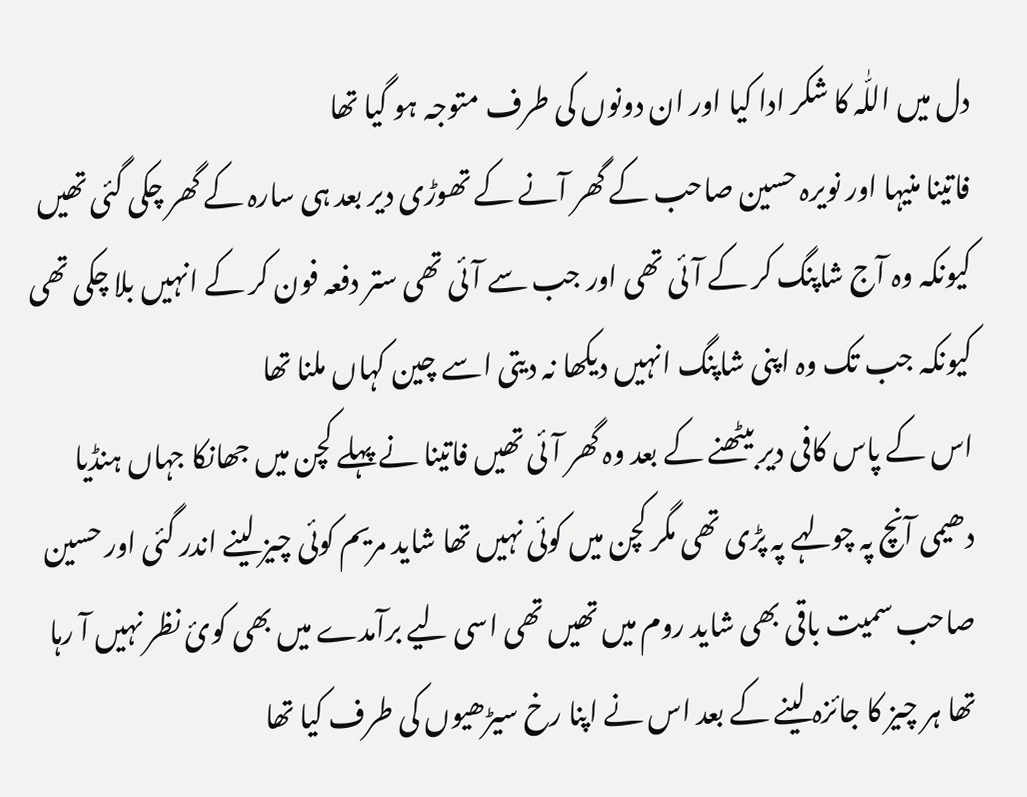دل میں اللّٰہ کا شکر ادا کیا اور ان دونوں کی طرف متوجہ ہو گیا تھا
فاتینا منیہا اور نویرہ حسین صاحب کے گھر آنے کے تھوڑی دیر بعد ہی سارہ کے گھر چکی گئی تھیں کیونکہ وہ آج شاپنگ کر کے آئی تھی اور جب سے آئی تھی ستر دفعہ فون کر کے انہیں بلا چکی تھی کیونکہ جب تک وہ اپنی شاپنگ انہیں دیکھا نہ دیتی اسے چین کہاں ملنا تھا
اس کے پاس کافی دیر بیٹھنے کے بعد وہ گھر آئی تھیں فاتینا نے پہلے کچن میں جھانکا جہاں ہنڈیا دھیمی آنچ پہ چولہے پہ پڑی تھی مگر کچن میں کوئی نہیں تھا شاید مریم کوئی چیز لینے اندر گئی اور حسین صاحب سمیت باقی بھی شاید روم میں تھیں تھی اسی لیے برآمدے میں بھی کوئ نظر نہیں آ رہا تھا ہر چیز کا جائزہ لینے کے بعد اس نے اپنا رخ سیڑھیوں کی طرف کیا تھا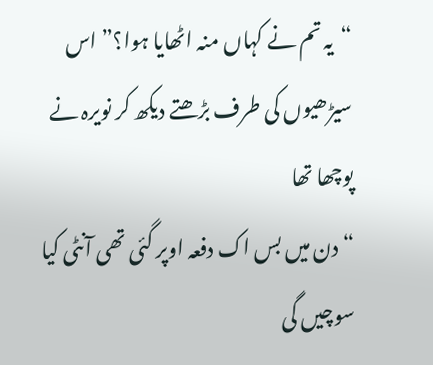“یہ تم نے کہاں منہ اٹھایا ہوا؟” اس سیڑھیوں کی طرف بڑھتے دیکھ کر نویرہ نے پوچھا تھا
“دن میں بس اک دفعہ اوپر گئی تھی آنٹی کیا سوچیں گی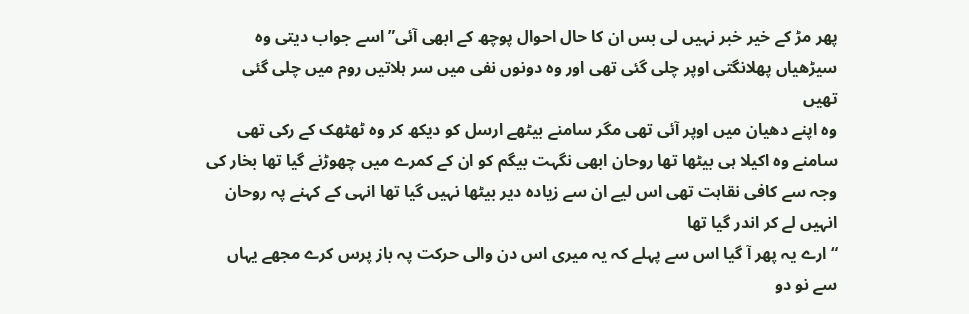پھر مڑ کے خیر خبر نہیں لی بس ان کا حال احوال پوچھ کے ابھی آئی” اسے جواب دیتی وہ سیڑھیاں پھلانگتی اوپر چلی گئی تھی اور وہ دونوں نفی میں سر ہلاتیں روم میں چلی گئی تھیں
وہ اپنے دھیان میں اوپر آئی تھی مگر سامنے بیٹھے ارسل کو دیکھ کر وہ ٹھٹھک کے رکی تھی سامنے وہ اکیلا ہی بیٹھا تھا روحان ابھی نگہت بیگم کو ان کے کمرے میں چھوڑنے گیا تھا بخار کی وجہ سے کافی نقاہت تھی اس لیے ان سے زیادہ دیر بیٹھا نہیں گیا تھا انہی کے کہنے پہ روحان انہیں لے کر اندر گیا تھا
“ارے یہ پھر آ گیا اس سے پہلے کہ یہ میری اس دن والی حرکت پہ باز پرس کرے مجھے یہاں سے نو دو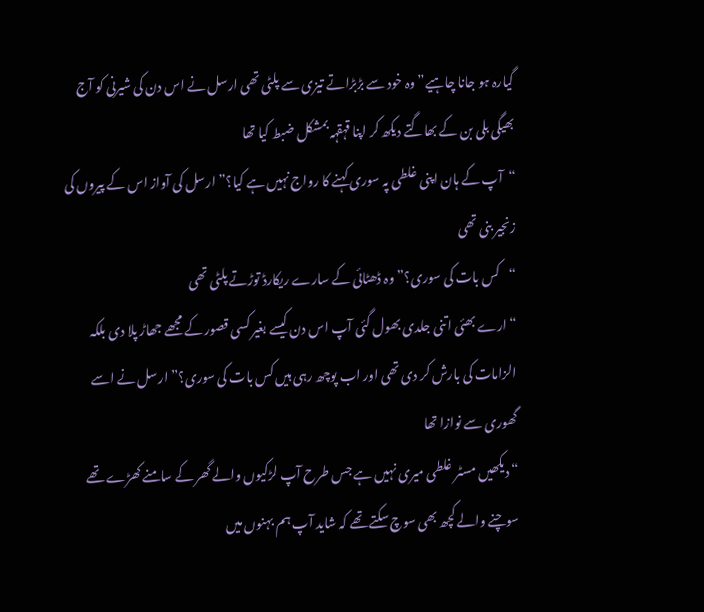گیارہ ہو جانا چاہیے” وہ خود سے بڑبڑاتے تیزی سے پلٹی تھی ارسل نے اس دن کی شیرنی کو آج بھیگی بلی بن کے بھاگتے دیکھ کر اپنا قہقہہ بمشکل ضبط کیا تھا
“آپ کے ہان اپنی غلطی پہ سوری کہنے کا رواج نہیں ہے کیا؟” ارسل کی آواز اس کے پیروں کی زنجیر بنی تھی
“کس بات کی سوری؟” وہ ڈھٹائی کے سارے ریکارڈ توڑتے پلٹی تھی
“ارے بھئی اتنی جلدی بھول گئی آپ اس دن کیسے بغیر کسی قصور کے مجھے جھاڑ پلا دی بلکہ الزامات کی بارش کر دی تھی اور اب پوچھ رہی ہیں کس بات کی سوری؟” ارسل نے اسے گھوری سے نوازا تھا
“دیکھیں مسٹر غلطی میری نہیں ہے جس طرح آپ لڑکیوں والے گھر کے سامنے کھڑے تھے سوچنے والے کچھ بھی سوچ سکتے تھے کہ شاید آپ ہم بہنوں میں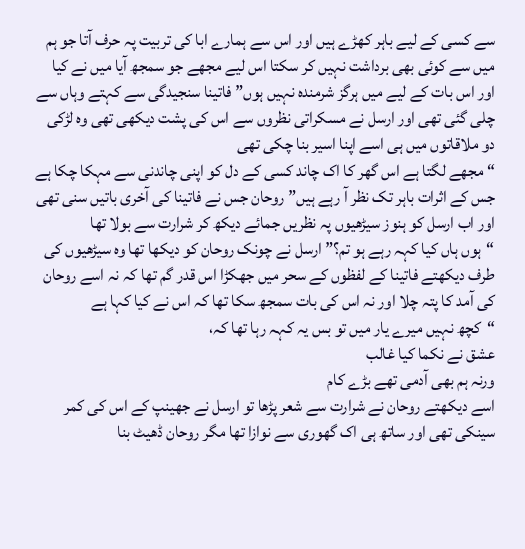سے کسی کے لیے باہر کھڑے ہیں اور اس سے ہمارے ابا کی تربیت پہ حرف آتا جو ہم میں سے کوئی بھی برداشت نہیں کر سکتا اس لیے مجھے جو سمجھ آیا میں نے کیا اور اس بات کے لیے میں ہرگز شرمندہ نہیں ہوں” فاتینا سنجیدگی سے کہتے وہاں سے چلی گئی تھی اور ارسل نے مسکراتی نظروں سے اس کی پشت دیکھی تھی وہ لڑکی دو ملاقاتوں میں ہی اسے اپنا اسیر بنا چکی تھی
“مجھے لگتا ہے اس گھر کا اک چاند کسی کے دل کو اپنی چاندنی سے مہکا چکا ہے جس کے اثرات باہر تک نظر آ رہے ہیں” روحان جس نے فاتینا کی آخری باتیں سنی تھی اور اب ارسل کو ہنوز سیڑھیوں پہ نظریں جمائے دیکھ کر شرارت سے بولا تھا
“ہوں ہاں کیا کہہ رہے ہو تم؟” ارسل نے چونک روحان کو دیکھا تھا وہ سیڑھیوں کی طرف دیکھتے فاتینا کے لفظوں کے سحر میں جھکڑا اس قدر گم تھا کہ نہ اسے روحان کی آمد کا پتہ چلا اور نہ اس کی بات سمجھ سکا تھا کہ اس نے کیا کہا ہے
“کچھ نہیں میرے یار میں تو بس یہ کہہ رہا تھا کہ،
عشق نے نکما کیا غالب
ورنہ ہم بھی آدمی تھے بڑے کام
اسے دیکھتے روحان نے شرارت سے شعر پڑھا تو ارسل نے جھینپ کے اس کی کمر سینکی تھی اور ساتھ ہی اک گھوری سے نوازا تھا مگر روحان ڈھیٹ بنا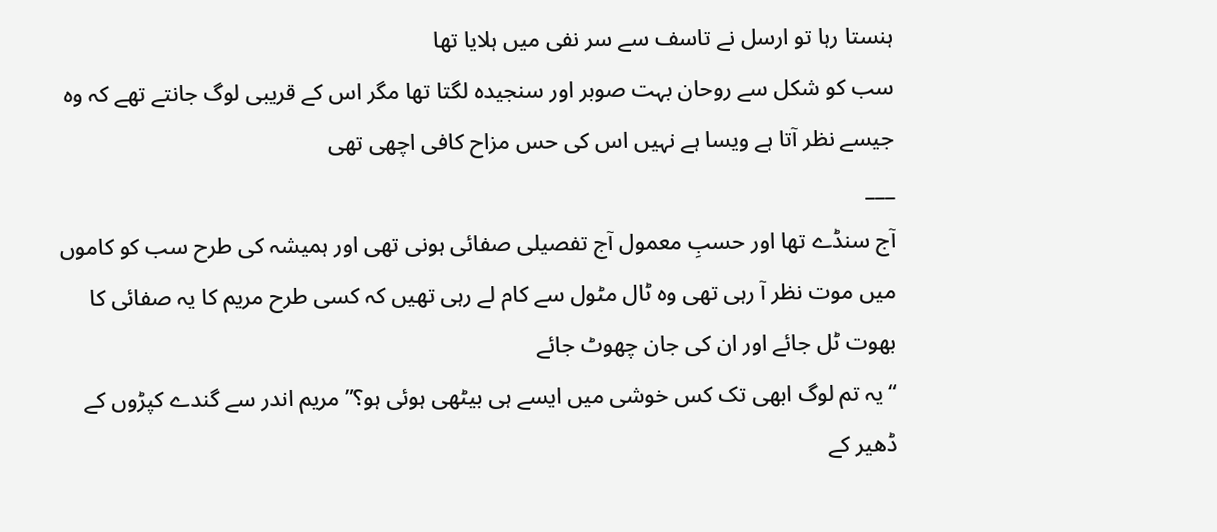ہنستا رہا تو ارسل نے تاسف سے سر نفی میں ہلایا تھا
سب کو شکل سے روحان بہت صوبر اور سنجیدہ لگتا تھا مگر اس کے قریبی لوگ جانتے تھے کہ وہ جیسے نظر آتا ہے ویسا ہے نہیں اس کی حس مزاح کافی اچھی تھی
___
آج سنڈے تھا اور حسبِ معمول آج تفصیلی صفائی ہونی تھی اور ہمیشہ کی طرح سب کو کاموں میں موت نظر آ رہی تھی وہ ٹال مٹول سے کام لے رہی تھیں کہ کسی طرح مریم کا یہ صفائی کا بھوت ٹل جائے اور ان کی جان چھوٹ جائے
“یہ تم لوگ ابھی تک کس خوشی میں ایسے ہی بیٹھی ہوئی ہو؟” مریم اندر سے گندے کپڑوں کے ڈھیر کے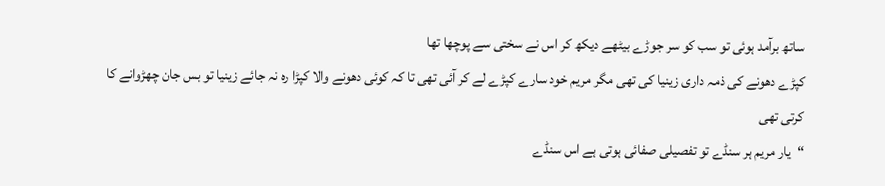ساتھ برآمد ہوئی تو سب کو سر جوڑے بیٹھے دیکھ کر اس نے سختی سے پوچھا تھا
کپڑے دھونے کی ذمہ داری زینیا کی تھی مگر مریم خود سارے کپڑے لے کر آئی تھی تا کہ کوئی دھونے والا کپڑا رہ نہ جائے زینیا تو بس جان چھڑوانے کا کرتی تھی
“یار مریم ہر سنڈے تو تفصیلی صفائی ہوتی ہے اس سنڈے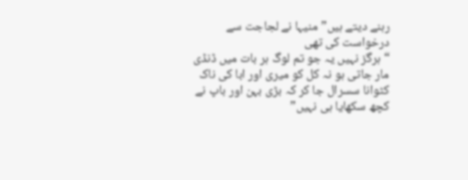رہنے دیتے ہیں” منیہا نے لجاجت سے درخواست کی تھی
“ہرگز نہیں یہ جو تم لوگ ہر بات میں ڈنڈی مار جاتی ہو نہ کل کو میری اور ابا کی ناک کٹوانا سسرال جا کر کہ بڑی بہن اور باپ نے کچھ سکھایا ہی نہیں”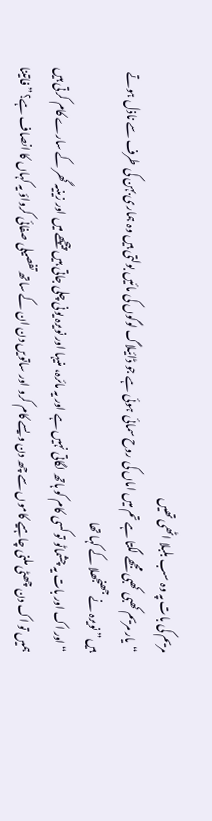مریم کی بات پہ وہ سب بلبلا اٹھی تھیں
“یار مریم کھبی کھبی مجھے لگتا ہے تم میں اماں کی روح سمائی ہوئی ہے جو ڈائیلاگ لوگوں کی مائیں بولتی ہیں وہ ہماری بہن کی طرف سے ناذل ہوتے ہیں” نویرہ نے جھنجھلا کے کہا تھا
“اور اک اور بات یہ چشماٹو تو کسی کام کو ہاتھ لگاتی نہیں ہے اور یہ مائرہ، منیہا اور نویرہ یونی چلی جاتی ہیں پیچھے میں اور زینیہ گھر کے سارے کام کرتی ہیں ہمیں تو اک دن چھٹی ملنی چاہیے کاموں سے چھ دن ویسے کام کرو اور ساتویں دن ان کے ساتھ تفصیلی صفائی کرواؤ یہ کہاں کا انصاف ہے؟” فاتینا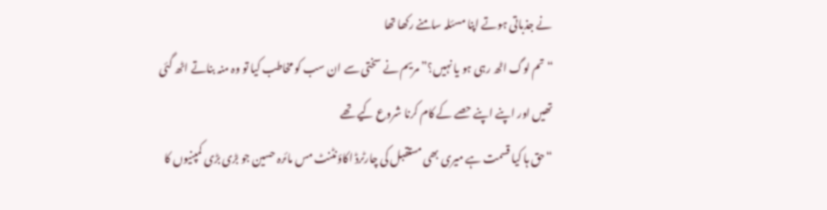نے جذباتی ہوتے اپنا مسئلہ سامنے رکھا تھا
“تم لوگ اٹھ رہی ہو یا نہیں؟” مریم نے سختی سے ان سب کو مخاطب کیا تو وہ منہ بناتے اٹھ گئی تھیں اور اپنے اپنے حصے کے کام کرنا شروع کیے تھے
“حق ہا کیا قسمت ہے میری بھی مستقبل کی چارٹرڈ اکاؤنٹنٹ مس مائرہ حسین جو بڑی بڑی کمپنیوں کا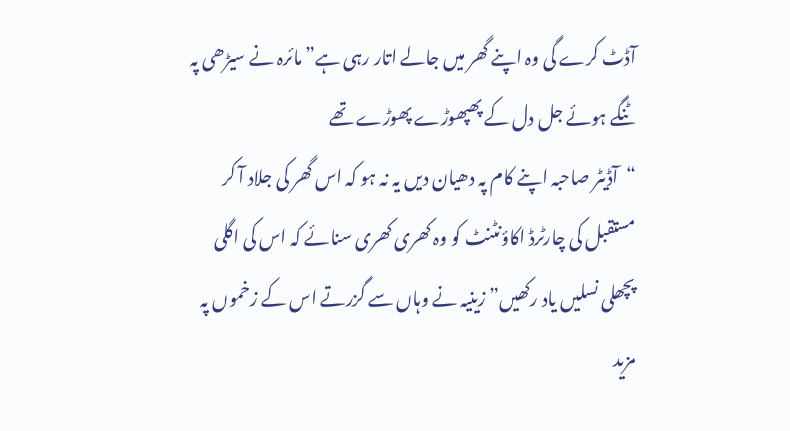آڈٹ کرے گی وہ اپنے گھر میں جالے اتار رہی ہے” مائرہ نے سیڑھی پہ ٹنگے ہوئے جل دل کے پھپھوڑے پھوڑے تھے
“آڈیٹر صاحبہ اپنے کام پہ دھیان دیں یہ نہ ہو کہ اس گھر کی جلاد آ کر مستقبل کی چارٹرڈ اکاؤنٹنٹ کو وہ کھری کھری سنائے کہ اس کی اگلی پچھلی نسلیں یاد رکھیں” زینیہ نے وہاں سے گزرتے اس کے زخموں پہ مزید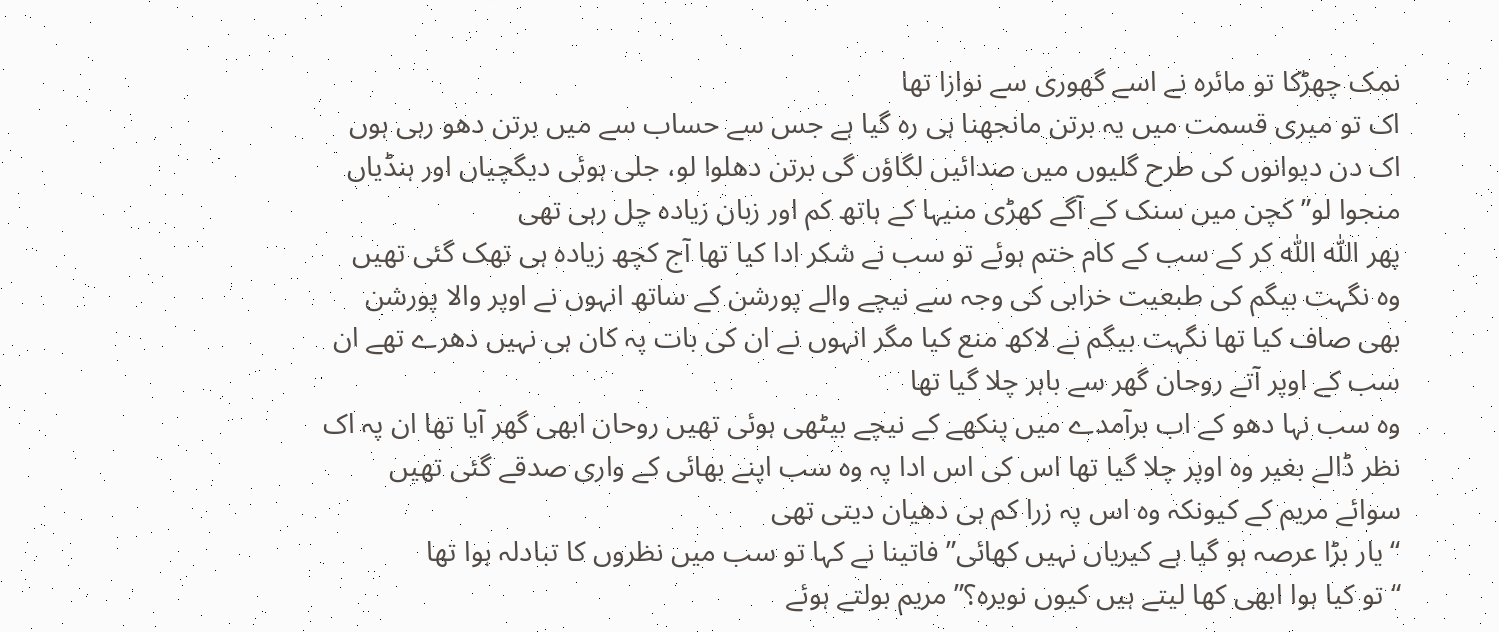نمک چھڑکا تو مائرہ نے اسے گھوری سے نوازا تھا
اک تو میری قسمت میں یہ برتن مانجھنا ہی رہ گیا ہے جس سے حساب سے میں برتن دھو رہی ہوں اک دن دیوانوں کی طرح گلیوں میں صدائیں لگاؤں گی برتن دھلوا لو، جلی ہوئی دیگچیاں اور ہنڈیاں منجوا لو” کچن میں سنک کے آگے کھڑی منیہا کے ہاتھ کم اور زبان زیادہ چل رہی تھی
پھر اللّٰہ اللّٰہ کر کے سب کے کام ختم ہوئے تو سب نے شکر ادا کیا تھا آج کچھ زیادہ ہی تھک گئی تھیں وہ نگہت بیگم کی طبعیت خرابی کی وجہ سے نیچے والے پورشن کے ساتھ انہوں نے اوپر والا پورشن بھی صاف کیا تھا نگہت بیگم نے لاکھ منع کیا مگر انہوں نے ان کی بات پہ کان ہی نہیں دھرے تھے ان سب کے اوپر آتے روحان گھر سے باہر چلا گیا تھا
وہ سب نہا دھو کے اب برآمدے میں پنکھے کے نیچے بیٹھی ہوئی تھیں روحان ابھی گھر آیا تھا ان پہ اک نظر ڈالے بغیر وہ اوپر چلا گیا تھا اس کی اس ادا پہ وہ سب اپنے بھائی کے واری صدقے گئی تھیں سوائے مریم کے کیونکہ وہ اس پہ زرا کم ہی دھیان دیتی تھی
“یار بڑا عرصہ ہو گیا ہے کیریاں نہیں کھائی” فاتینا نے کہا تو سب میں نظروں کا تبادلہ ہوا تھا
“تو کیا ہوا ابھی کھا لیتے ہیں کیوں نویرہ؟” مریم بولتے ہوئے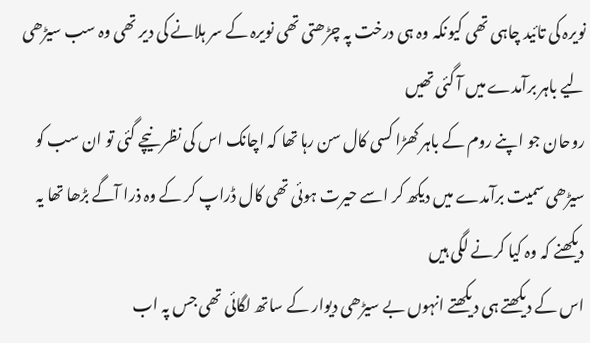نویرہ کی تائید چاہی تھی کیونکہ وہ ہی درخت پہ چڑھتی تھی نویرہ کے سر ہلانے کی دیر تھی وہ سب سیڑھی لیے باہر برآمدے میں آ گئی تھیں
روحان جو اپنے روم کے باہر کھڑا کسی کال سن رہا تھا کہ اچانک اس کی نظر نیچے گئی تو ان سب کو سیڑھی سمیت برآمدے میں دیکھ کر اسے حیرت ہوئی تھی کال ڈراپ کر کے وہ ذرا آگے بڑھا تھا یہ دیکھنے کہ وہ کیا کرنے لگی ہیں
اس کے دیکھتے ہی دیکھتے انہوں بے سیڑھی دیوار کے ساتھ لگائی تھی جس پہ اب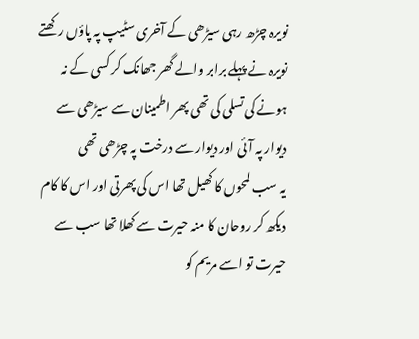نویرہ چڑھ رہی سیڑھی کے آخری سٹیپ پہ پاؤں رکھتے نویرہ نے پہلے برابر والے گھر جھانک کر کسی کے نہ ہونے کی تسلی کی تھی پھر اطمینان سے سیڑھی سے دیوار پہ آئی اور دیوار سے درخت پہ چڑھی تھی
یہ سب لمحوں کا کھیل تھا اس کی پھرتی اور اس کا کام دیکھ کر روحان کا منہ حیرت سے کھلا تھا سب سے حیرت تو اسے مریم کو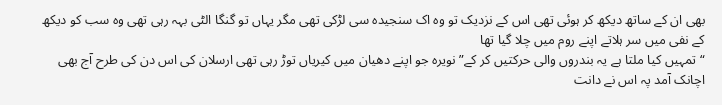بھی ان کے ساتھ دیکھ کر ہوئی تھی اس کے نزدیک تو وہ اک سنجیدہ سی لڑکی تھی مگر یہاں تو گنگا الٹی بہہ رہی تھی وہ سب کو دیکھ کے نفی میں سر ہلاتے اپنے روم میں چلا گیا تھا
“تمہیں کیا ملتا ہے یہ بندروں والی حرکتیں کر کے” نویرہ جو اپنے دھیان میں کیریاں توڑ رہی تھی ارسلان کی اس دن کی طرح آج بھی اچانک آمد پہ اس نے دانت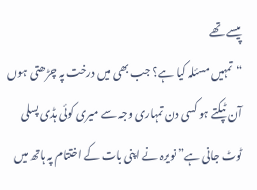پیسے تھے
“تمہیں مسئلہ کیا ہے؟ جب بھی میں درخت پہ چڑھتی ہوں آن ٹپکتے ہو کسی دن تمہاری وجہ سے میری کوئی ہڈی پسلی ٹوٹ جانی ہے” نویرہ نے اپنی بات کے اختتام پہ ہاتھ میں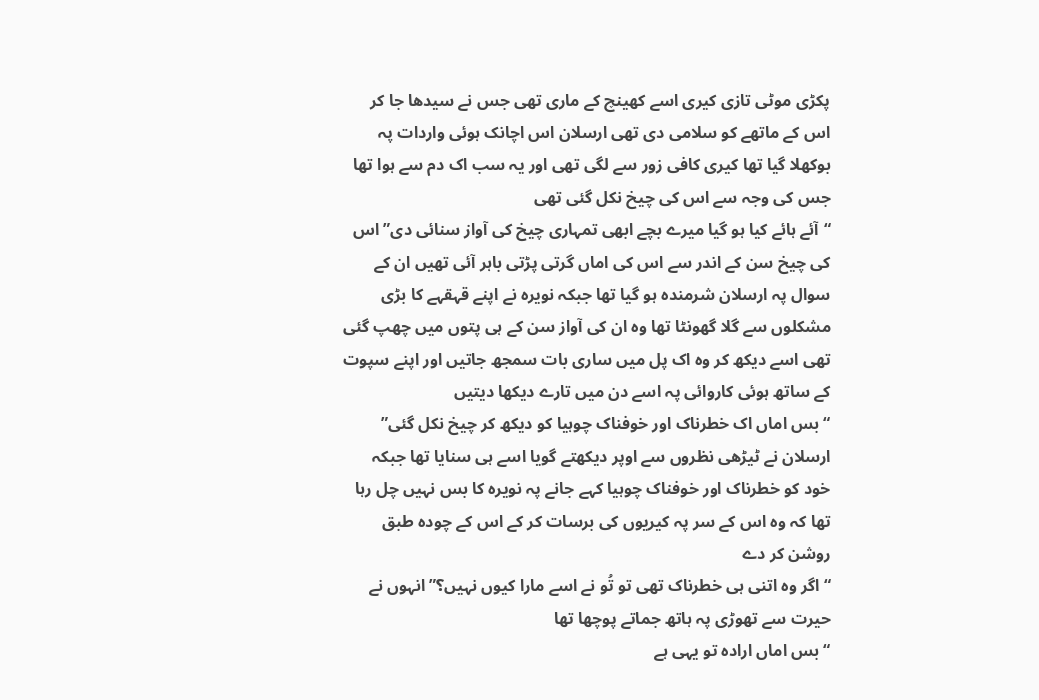پکڑی موٹی تازی کیری اسے کھینچ کے ماری تھی جس نے سیدھا جا کر اس کے ماتھے کو سلامی دی تھی ارسلان اس اچانک ہوئی واردات پہ بوکھلا گیا تھا کیری کافی زور سے لگی تھی اور یہ سب اک دم سے ہوا تھا جس کی وجہ سے اس کی چیخ نکل گئی تھی
“آئے ہائے کیا ہو گیا میرے بچے ابھی تمہاری چیخ کی آواز سنائی دی” اس کی چیخ سن کے اندر سے اس کی اماں گرتی پڑتی باہر آئی تھیں ان کے سوال پہ ارسلان شرمندہ ہو گیا تھا جبکہ نویرہ نے اپنے قہقہے کا بڑی مشکلوں سے گلا گھونٹا تھا وہ ان کی آواز سن کے ہی پتوں میں چھپ گئی تھی اسے دیکھ کر وہ اک پل میں ساری بات سمجھ جاتیں اور اپنے سپوت کے ساتھ ہوئی کاروائی پہ اسے دن میں تارے دیکھا دیتیں
“بس اماں اک خطرناک اور خوفناک چوہیا کو دیکھ کر چیخ نکل گئی” ارسلان نے ٹیڑھی نظروں سے اوپر دیکھتے گویا اسے ہی سنایا تھا جبکہ خود کو خطرناک اور خوفناک چوہیا کہے جانے پہ نویرہ کا بس نہیں چل رہا تھا کہ وہ اس کے سر پہ کیریوں کی برسات کر کے اس کے چودہ طبق روشن کر دے
“اگر وہ اتنی ہی خطرناک تھی تو تُو نے اسے مارا کیوں نہیں؟” انہوں نے حیرت سے تھوڑی پہ ہاتھ جماتے پوچھا تھا
“بس اماں ارادہ تو یہی ہے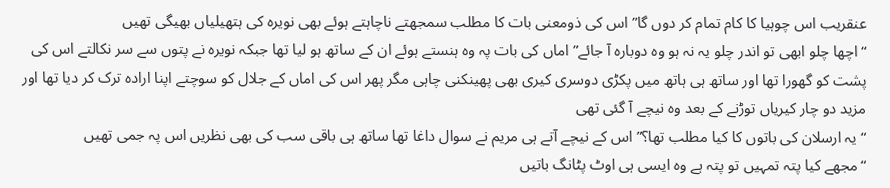عنقریب اس چوہیا کا کام تمام کر دوں گا” اس کی ذومعنی بات کا مطلب سمجھتے ناچاہتے ہوئے بھی نویرہ کی ہتھیلیاں بھیگی تھیں
“اچھا چلو ابھی تو اندر چلو یہ نہ ہو وہ دوبارہ آ جائے” اماں کی بات پہ وہ ہنستے ہوئے ان کے ساتھ ہو لیا تھا جبکہ نویرہ نے پتوں سے سر نکالتے اس کی پشت کو گھورا تھا اور ساتھ ہی ہاتھ میں پکڑی دوسری کیری بھی پھینکنی چاہی مگر پھر اس کی اماں کے جلال کو سوچتے اپنا ارادہ ترک کر دیا تھا اور مزید دو چار کیریاں توڑنے کے بعد وہ نیچے آ گئی تھی
“یہ ارسلان کی باتوں کا کیا مطلب تھا؟” اس کے نیچے آتے ہی مریم نے سوال داغا تھا ساتھ ہی باقی سب کی بھی نظریں اس پہ جمی تھیں
“مجھے کیا پتہ تمہیں تو پتہ ہے وہ ایسی ہی اوٹ پٹانگ باتیں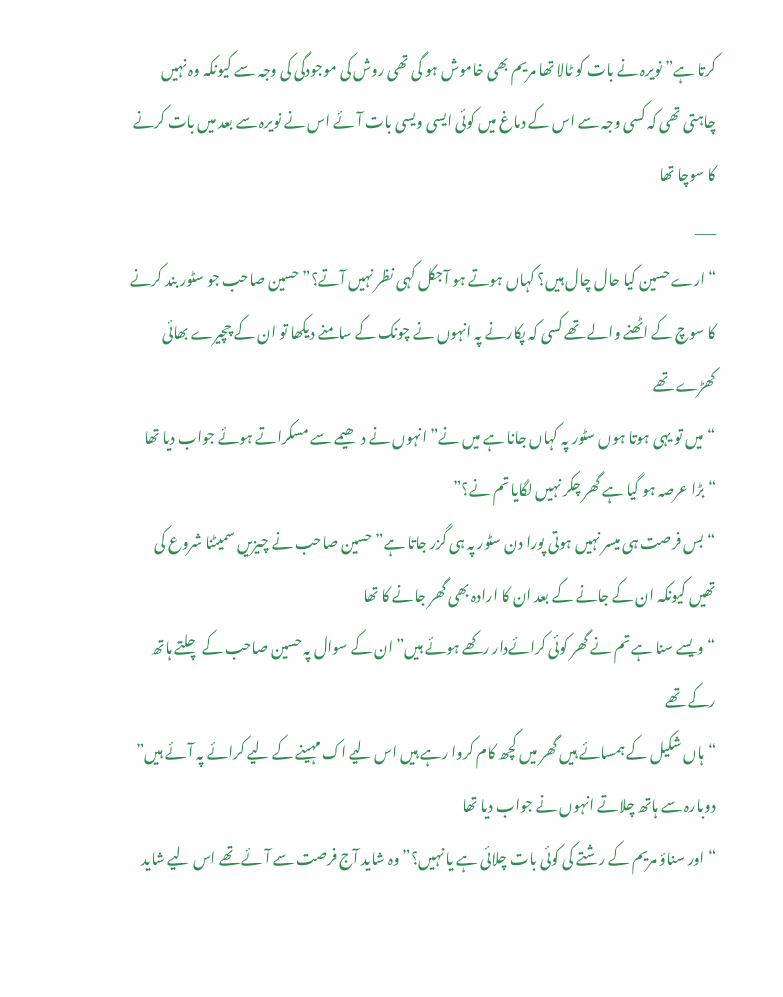کرتا ہے” نویرہ نے بات کو ٹالا تھا مریم بھی خاموش ہو گی تھی روش کی موجودگی کی وجہ سے کیونکہ وہ نہیں چاہتی تھی کہ کسی وجہ سے اس کے دماغ میں کوئی ایسی ویسی بات آئے اس نے نویرہ سے بعد میں بات کرنے کا سوچا تھا
___
“ارے حسین کیا حال چال ہیں؟ کہاں ہوتے ہو آجکل کہی نظر نہیں آتے؟” حسین صاحب جو سٹور بند کرنے کا سوچ کے اٹھنے والے تھے کسی کہ پکارنے پہ انہوں نے چونک کے سامنے دیکھا تو ان کے چچیرے بھائی کھڑے تھے
“میں تو یہی ہوتا ہوں سٹور پہ کہاں جانا ہے میں نے” انہوں نے دھیمے سے مسکراتے ہوئے جواب دیا تھا
“بڑا عرصہ ہو گیا ہے گھر چکر نہیں لگایا تم نے؟”
“بس فرصت ہی میسر نہیں ہوتی پورا دن سٹور پہ ہی گزر جاتا ہے” حسین صاحب نے چیزیں سمیٹنا شروع کی تھیں کیونکہ ان کے جانے کے بعد ان کا ارادہ بھی گھر جانے کا تھا
“ویسے سنا ہے تم نے گھر کوئی کرائےدار رکھے ہوئے ہیں” ان کے سوال پہ حسین صاحب کے چلتے ہاتھ رکے تھے
“ہاں شکیل کے ہمسائے ہیں گھر میں کچھ کام کروا رہے ہیں اس لیے اک مہینے کے لیے کرائے پہ آئے ہیں” دوبارہ سے ہاتھ چلاتے انہوں نے جواب دیا تھا
“اور سناؤ مریم کے رشتے کی کوئی بات چلائی ہے یا نہیں؟” وہ شاید آج فرصت سے آئے تھے اس لیے شاید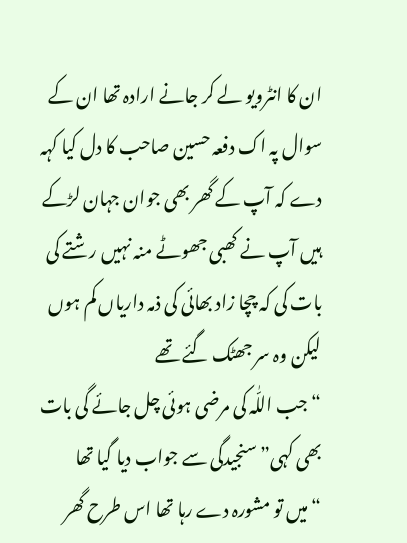ان کا انٹرویو لے کر جانے ارادہ تھا ان کے سوال پہ اک دفعہ حسین صاحب کا دل کیا کہہ دے کہ آپ کے گھر بھی جوان جہان لڑکے ہیں آپ نے کھبی جھوٹے منہ نہیں رشتے کی بات کی کہ چچا زاد بھائی کی ذمہ داریاں کم ہوں لیکن وہ سر جھٹک گئے تھے
“جب اللّٰہ کی مرضی ہوئی چل جائے گی بات بھی کہی” سنجیدگی سے جواب دیا گیا تھا
“میں تو مشورہ دے رہا تھا اس طرح گھر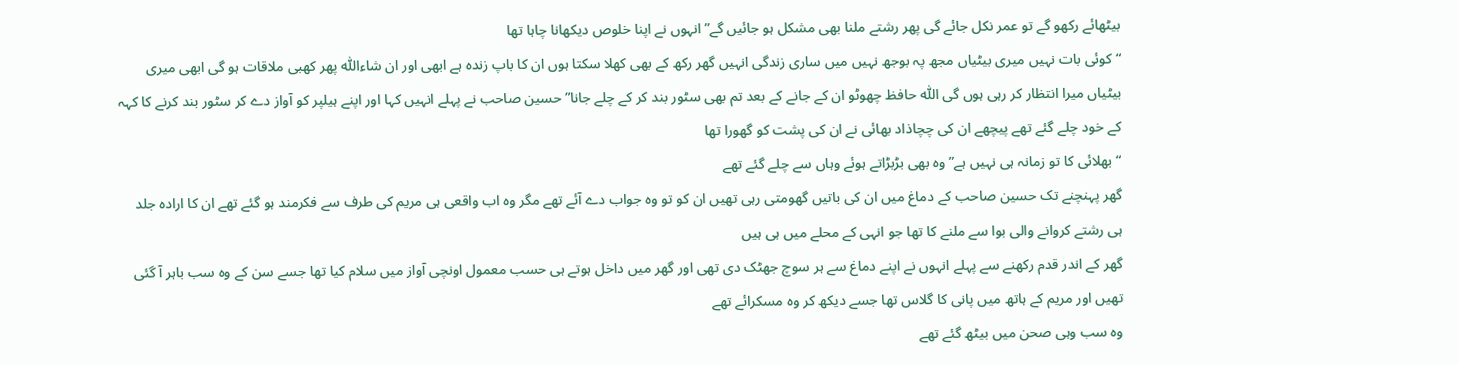بیٹھائے رکھو گے تو عمر نکل جائے گی پھر رشتے ملنا بھی مشکل ہو جائیں گے” انہوں نے اپنا خلوص دیکھانا چاہا تھا
“کوئی بات نہیں میری بیٹیاں مجھ پہ بوجھ نہیں میں ساری زندگی انہیں گھر رکھ کے بھی کھلا سکتا ہوں ان کا باپ زندہ ہے ابھی اور ان شاءاللّٰہ پھر کھبی ملاقات ہو گی ابھی میری بیٹیاں میرا انتظار کر رہی ہوں گی اللّٰہ حافظ چھوٹو ان کے جانے کے بعد تم بھی سٹور بند کر کے چلے جانا” حسین صاحب نے پہلے انہیں کہا اور اپنے ہیلپر کو آواز دے کر سٹور بند کرنے کا کہہ کے خود چلے گئے تھے پیچھے ان کی چچاذاد بھائی نے ان کی پشت کو گھورا تھا
“بھلائی کا تو زمانہ ہی نہیں ہے” وہ بھی بڑبڑاتے ہوئے وہاں سے چلے گئے تھے
گھر پہنچنے تک حسین صاحب کے دماغ میں ان کی باتیں گھومتی رہی تھیں ان کو تو وہ جواب دے آئے تھے مگر وہ اب واقعی ہی مریم کی طرف سے فکرمند ہو گئے تھے ان کا ارادہ جلد ہی رشتے کروانے والی بوا سے ملنے کا تھا جو انہی کے محلے میں ہی ہیں
گھر کے اندر قدم رکھنے سے پہلے انہوں نے اپنے دماغ سے ہر سوچ جھٹک دی تھی اور گھر میں داخل ہوتے ہی حسب معمول اونچی آواز میں سلام کیا تھا جسے سن کے وہ سب باہر آ گئی تھیں اور مریم کے ہاتھ میں پانی کا گلاس تھا جسے دیکھ کر وہ مسکرائے تھے
وہ سب وہی صحن میں بیٹھ گئے تھے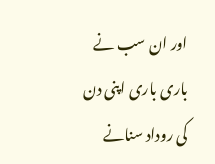اور ان سب نے باری باری اپنی دن کی روداد سنانے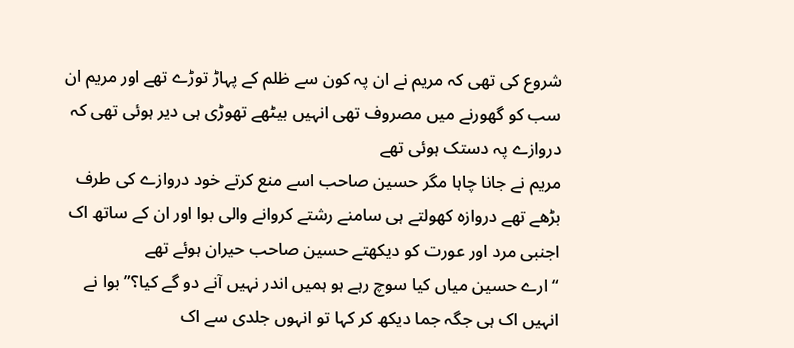شروع کی تھی کہ مریم نے ان پہ کون سے ظلم کے پہاڑ توڑے تھے اور مریم ان سب کو گھورنے میں مصروف تھی انہیں بیٹھے تھوڑی ہی دیر ہوئی تھی کہ دروازے پہ دستک ہوئی تھے
مریم نے جانا چاہا مگر حسین صاحب اسے منع کرتے خود دروازے کی طرف بڑھے تھے دروازہ کھولتے ہی سامنے رشتے کروانے والی بوا اور ان کے ساتھ اک اجنبی مرد اور عورت کو دیکھتے حسین صاحب حیران ہوئے تھے
“ارے حسین میاں کیا سوچ رہے ہو ہمیں اندر نہیں آنے دو گے کیا؟” بوا نے انہیں اک ہی جگہ جما دیکھ کر کہا تو انہوں جلدی سے اک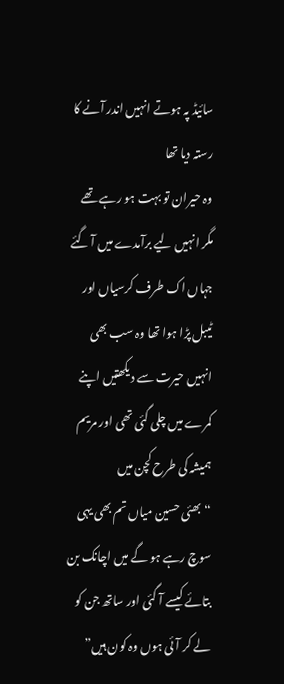سائیڈ پہ ہوتے انہیں اندر آنے کا رستہ دیا تھا
وہ حیران تو بہت ہو رہے تھے مگر انہیں لیے برآمدے میں آ گئے جہاں اک طرف کرسیاں اور ٹیبل پڑا ہوا تھا وہ سب بھی انہیں حیرت سے دیکھتیں اپنے کمرے میں چلی گئی تھی اور مریم ہمیشہ کی طرح کچن میں
“بھئی حسین میاں تم بھی یہی سوچ رہے ہو گے میں اچانک بن بتائے کیسے آ گئی اور ساتھ جن کو لے کر آئی ہوں وہ کون ہیں”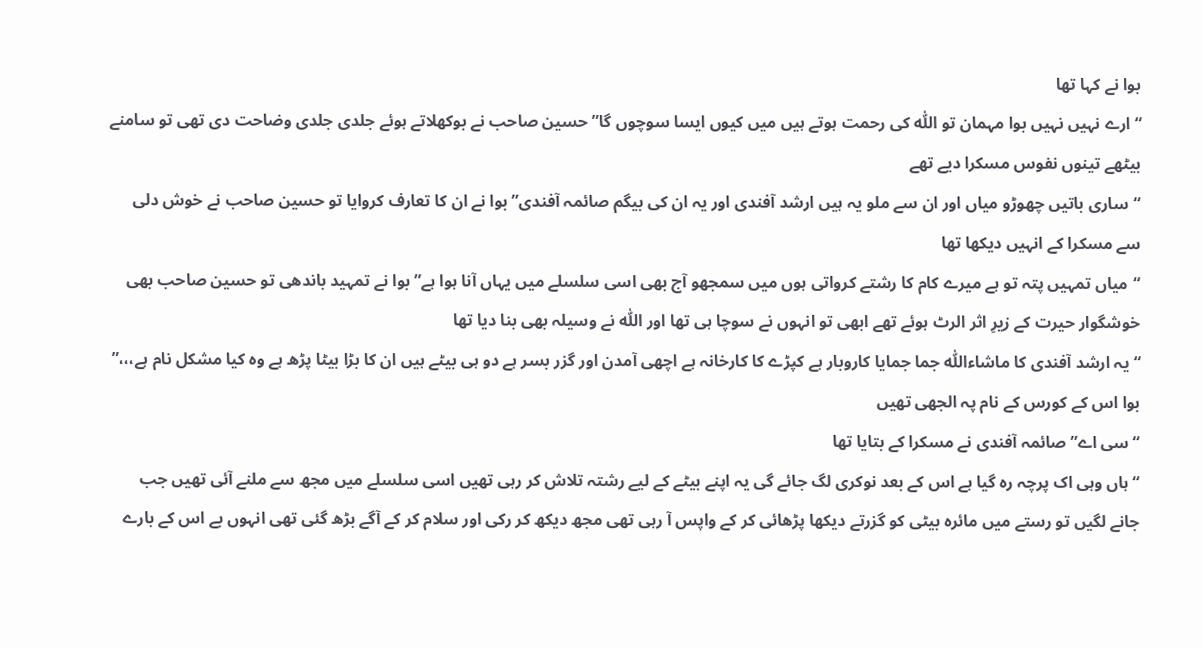بوا نے کہا تھا
“ارے نہیں نہیں بوا مہمان تو اللّٰہ کی رحمت ہوتے ہیں میں کیوں ایسا سوچوں گا” حسین صاحب نے بوکھلاتے ہوئے جلدی جلدی وضاحت دی تھی تو سامنے بیٹھے تینوں نفوس مسکرا دیے تھے
“ساری باتیں چھوڑو میاں اور ان سے ملو یہ ہیں ارشد آفندی اور یہ ان کی بیگم صائمہ آفندی” بوا نے ان کا تعارف کروایا تو حسین صاحب نے خوش دلی سے مسکرا کے انہیں دیکھا تھا
“میاں تمہیں پتہ تو ہے میرے کام کا رشتے کرواتی ہوں میں سمجھو آج بھی اسی سلسلے میں یہاں آنا ہوا ہے” بوا نے تمہید باندھی تو حسین صاحب بھی خوشگوار حیرت کے زیرِ اثر الرٹ ہوئے تھے ابھی تو انہوں نے سوچا ہی تھا اور اللّٰہ نے وسیلہ بھی بنا دیا تھا
“یہ ارشد آفندی کا ماشاءاللّٰہ جما جمایا کاروبار ہے کپڑے کا کارخانہ ہے اچھی آمدن اور گزر بسر ہے دو ہی بیٹے ہیں ان کا بڑا بیٹا پڑھ ہے وہ کیا مشکل نام ہے،،،” بوا اس کے کورس کے نام پہ الجھی تھیں
“سی اے” صائمہ آفندی نے مسکرا کے بتایا تھا
“ہاں وہی اک پرچہ رہ گیا ہے اس کے بعد نوکری لگ جائے گی یہ اپنے بیٹے کے لیے رشتہ تلاش کر رہی تھیں اسی سلسلے میں مجھ سے ملنے آئی تھیں جب جانے لگیں تو رستے میں مائرہ بیٹی کو گزرتے دیکھا پڑھائی کر کے واپس آ رہی تھی مجھ دیکھ کر رکی اور سلام کر کے آگے بڑھ گئی تھی انہوں بے اس کے بارے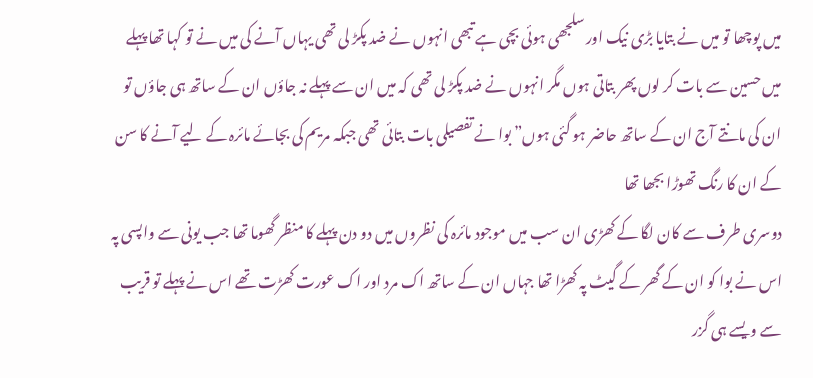میں پوچھا تو میں نے بتایا بڑی نیک اور سلجھی ہوئی بچی ہے تبھی انہوں نے ضد پکڑ لی تھی یہاں آنے کی میں نے تو کہا تھا پہلے میں حسین سے بات کر لوں پھر بتاتی ہوں مگر انہوں نے ضد پکڑ لی تھی کہ میں ان سے پہلے نہ جاؤں ان کے ساتھ ہی جاؤں تو ان کی مانتے آج ان کے ساتھ حاضر ہو گئی ہوں” بوا نے تفصیلی بات بتائی تھی جبکہ مریم کی بجائے مائرہ کے لیے آنے کا سن کے ان کا رنگ تھوڑا بجھا تھا
دوسری طرف سے کان لگا کے کھڑی ان سب میں موجود مائرہ کی نظروں میں دو دن پہلے کا منظر گھوما تھا جب یونی سے واپسی پہ اس نے بوا کو ان کے گھر کے گیٹ پہ کھڑا تھا جہاں ان کے ساتھ اک مرد اور اک عورت کھڑت تھے اس نے پہلے تو قریب سے ویسے ہی گزر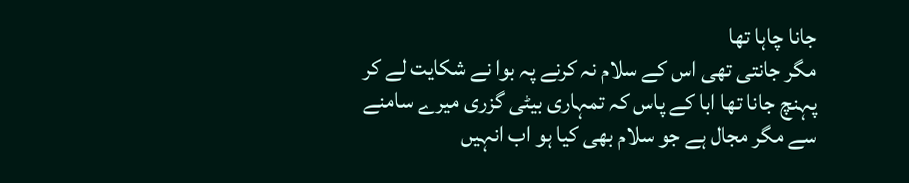جانا چاہا تھا
مگر جانتی تھی اس کے سلام نہ کرنے پہ بوا نے شکایت لے کر پہنچ جانا تھا ابا کے پاس کہ تمہاری بیٹی گزری میرے سامنے سے مگر مجال ہے جو سلام بھی کیا ہو اب انہیں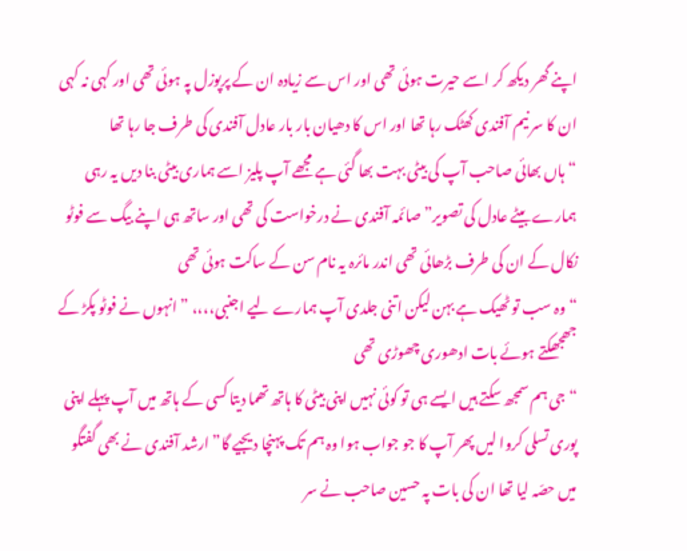اپنے گھر دیکھ کر اسے حیرت ہوئی تھی اور اس سے زیادہ ان کے پرپوزل پہ ہوئی تھی اور کہی نہ کہی ان کا سر نیم آفندی کھٹک رہا تھا اور اس کا دھیان بار بار عادل آفندی کی طرف جا رہا تھا
“ہاں بھائی صاحب آپ کی بیٹی بہت بھا گئی ہے مجھے آپ پلیز اسے ہماری بیٹی بنا دیں یہ رہی ہمارے بیٹے عادل کی تصویر” صائمہ آفندی نے درخواست کی تھی اور ساتھ ہی اپنے بیگ سے فوٹو نکال کے ان کی طرف بڑھائی تھی اندر مائرہ یہ نام سن کے ساکت ہوئی تھی
“وہ سب تو ٹھیک ہے بہن لیکن اتنی جلدی آپ ہمارے لیے اجنبی،،،، ” انہوں نے فوٹو پکڑ کے جھجھکتے ہوئے بات ادھوری چھوڑی تھی
“جی ہم سمجھ سکتے ہیں ایسے ہی تو کوئی نہیں اپنی بیٹی کا ہاتھ تھما دیتا کسی کے ہاتھ میں آپ پہلے اپنی پوری تسلی کروا لیں پھر آپ کا جو جواب ہوا وہ ہم تک پہنچا دیجیے گا” ارشد آفندی نے بھی گفتگو میں حصّہ لیا تھا ان کی بات پہ حسین صاحب نے سر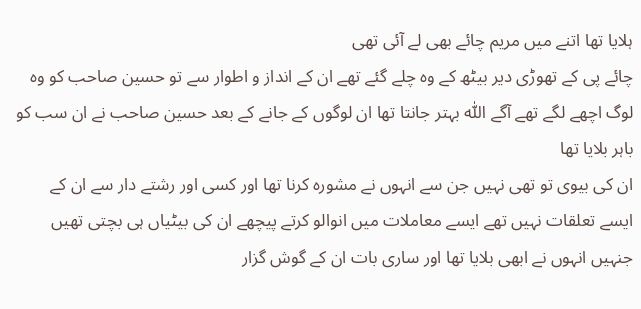ہلایا تھا اتنے میں مریم چائے بھی لے آئی تھی
چائے پی کے تھوڑی دیر بیٹھ کے وہ چلے گئے تھے ان کے انداز و اطوار سے تو حسین صاحب کو وہ لوگ اچھے لگے تھے آگے اللّٰہ بہتر جانتا تھا ان لوگوں کے جانے کے بعد حسین صاحب نے ان سب کو باہر بلایا تھا
ان کی بیوی تو تھی نہیں جن سے انہوں نے مشورہ کرنا تھا اور کسی اور رشتے دار سے ان کے ایسے تعلقات نہیں تھے ایسے معاملات میں انوالو کرتے پیچھے ان کی بیٹیاں ہی بچتی تھیں جنہیں انہوں نے ابھی بلایا تھا اور ساری بات ان کے گوش گزار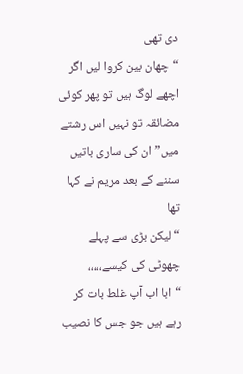دی تھی
“چھان بین کروا لیں اگر اچھے لوگ ہیں تو پھر کوئی مضائقہ تو نہیں اس رشتے میں” ان کی ساری باتیں سننے کے بعد مریم نے کہا تھا
“لیکن بڑی سے پہلے چھوٹی کی کیسے،،،،،
“ابا اب آپ غلط بات کر رہے ہیں جو جس کا نصیب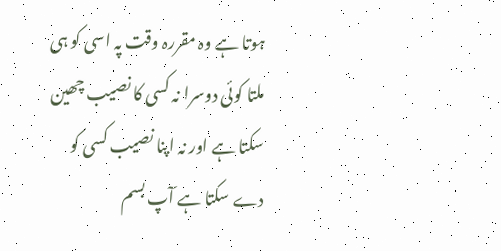ہوتا ہے وہ مقررہ وقت پہ اسی کو ہی ملتا کوئی دوسرا نہ کسی کا نصیب چھین سکتا ہے اور نہ اپنا نصیب کسی کو دے سکتا ہے آپ بسم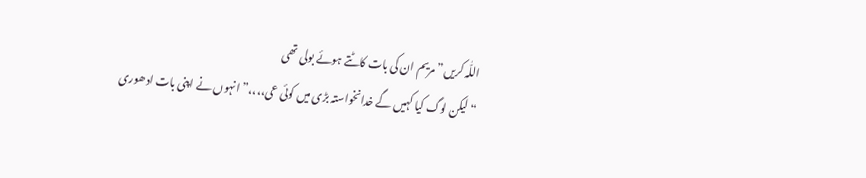اللّٰہ کریں” مریم ان کی بات کاٹتے ہوئے بولی تھی
“لیکن لوگ کیا کہیں گے خدانخواستہ بڑی میں کوئی عی،،،،” انہوں نے اپنی بات ادھوری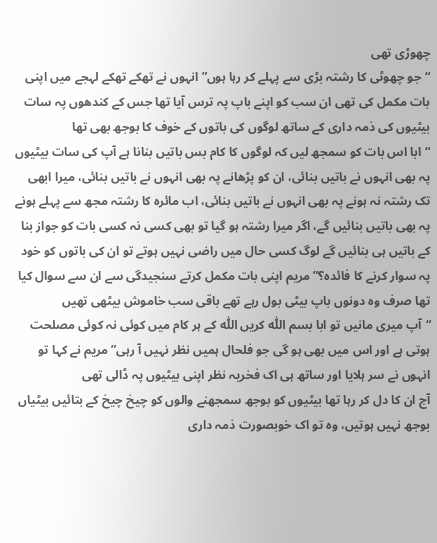چھوڑی تھی
“جو چھوٹی کا رشتہ بڑی سے پہلے کر رہا ہوں” انہوں نے تھکے تھکے لہجے میں اپنی بات مکمل کی تھی ان سب کو اپنے باپ پہ ترس آیا تھا جس کے کندھوں پہ سات بیٹیوں کی ذمہ داری کے ساتھ لوگوں کی باتوں کے خوف کا بوجھ بھی تھا
“ابا اس بات کو سمجھ لیں کہ لوگوں کا کام بس باتیں بنانا ہے آپ کی سات بیٹیوں پہ بھی انہوں نے باتیں بنائی، ان کو پڑھانے پہ بھی انہوں نے باتیں بنائی، میرا ابھی تک رشتہ نہ ہونے پہ بھی انہوں نے باتیں بنائی، اب مائرہ کا رشتہ مجھ سے پہلے ہونے پہ بھی باتیں بنائیں گے، اگر میرا رشتہ ہو گیا تو بھی کسی نہ کسی بات کو جواز بنا کے باتیں ہی بنائیں گے لوگ کسی حال میں راضی نہیں ہوتے تو ان کی باتوں کو خود پہ سوار کرنے کا فائدہ؟” مریم اپنی بات مکمل کرتے سنجیدگی سے ان سے سوال کیا تھا صرف وہ دونوں باپ بیٹی بول رہے تھے باقی سب خاموش بیٹھی تھیں
“آپ میری مانیں تو ابا بسم اللّٰہ کریں اللّٰہ کے ہر کام میں کوئی نہ کوئی مصلحت ہوتی ہے اور اس میں بھی ہو گی جو فلحال ہمیں نظر نہیں آ رہی” مریم نے کہا تو انہوں نے سر ہلایا اور ساتھ ہی اک فخریہ نظر اپنی بیٹیوں پہ ڈالی تھی
آج ان کا دل کر رہا تھا بیٹیوں کو بوجھ سمجھنے والوں کو چیخ چیخ کے بتائیں بیٹیاں بوجھ نہیں ہوتیں، وہ تو اک خوبصورت ذمہ داری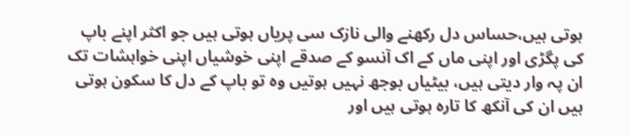ہوتی ہیں،حساس دل رکھنے والی نازک سی پریاں ہوتی ہیں جو اکثر اپنے باپ کی پگڑی اور اپنی ماں کے اک آنسو کے صدقے اپنی خوشیاں اپنی خواہشات تک ان پہ وار دیتی ہیں، بیٹیاں بوجھ نہیں ہوتیں وہ تو باپ کے دل کا سکون ہوتی ہیں ان کی آنکھ کا تارہ ہوتی ہیں اور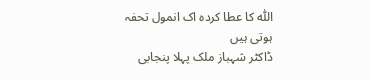اللّٰہ کا عطا کردہ اک انمول تحفہ ہوتی ہیں
ڈاکٹر شہباز ملک پہلا پنجابی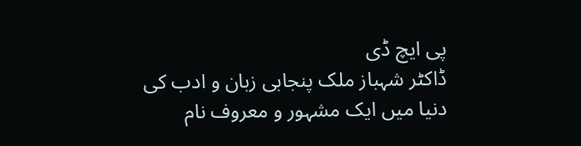پی ایچ ڈی
ڈاکٹر شہباز ملک پنجابی زبان و ادب کی دنیا میں ایک مشہور و معروف نام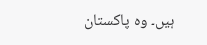ہیں۔ وہ پاکستان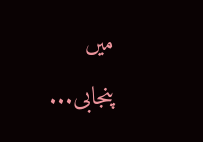میں پنجابی...